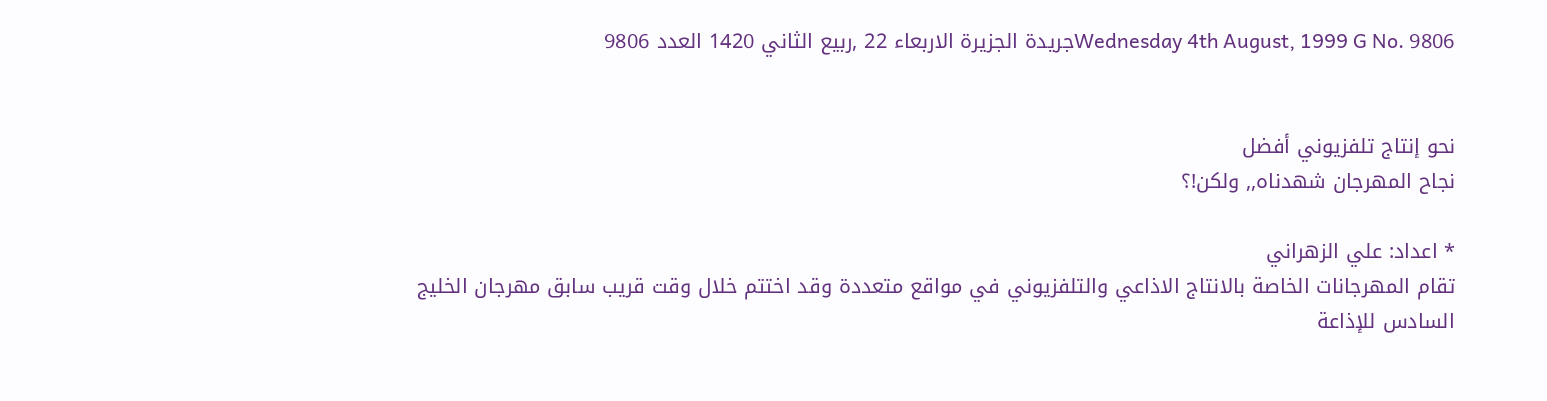Wednesday 4th August, 1999 G No. 9806جريدة الجزيرة الاربعاء 22 ,ربيع الثاني 1420 العدد 9806


نحو إنتاج تلفزيوني أفضل
نجاح المهرجان شهدناه,, ولكن!؟

* اعداد: علي الزهراني
تقام المهرجانات الخاصة بالانتاج الاذاعي والتلفزيوني في مواقع متعددة وقد اختتم خلال وقت قريب سابق مهرجان الخليج السادس للإذاعة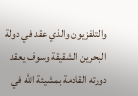والتلفزيون والذي عقد في دولة البحرين الشقيقة وسوف يعقد دورته القادمة بمشيئة الله في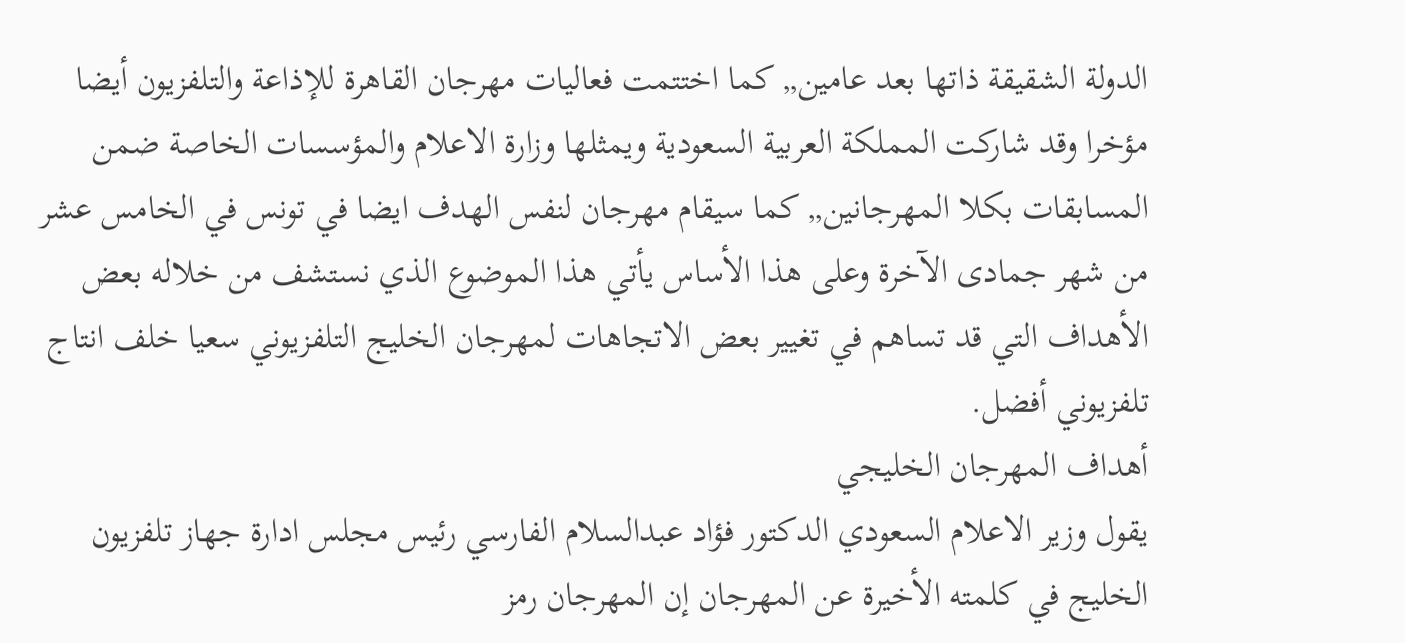الدولة الشقيقة ذاتها بعد عامين,, كما اختتمت فعاليات مهرجان القاهرة للإذاعة والتلفزيون أيضا مؤخرا وقد شاركت المملكة العربية السعودية ويمثلها وزارة الاعلام والمؤسسات الخاصة ضمن المسابقات بكلا المهرجانين,, كما سيقام مهرجان لنفس الهدف ايضا في تونس في الخامس عشر من شهر جمادى الآخرة وعلى هذا الأساس يأتي هذا الموضوع الذي نستشف من خلاله بعض الأهداف التي قد تساهم في تغيير بعض الاتجاهات لمهرجان الخليج التلفزيوني سعيا خلف انتاج تلفزيوني أفضل.
أهداف المهرجان الخليجي
يقول وزير الاعلام السعودي الدكتور فؤاد عبدالسلام الفارسي رئيس مجلس ادارة جهاز تلفزيون الخليج في كلمته الأخيرة عن المهرجان إن المهرجان رمز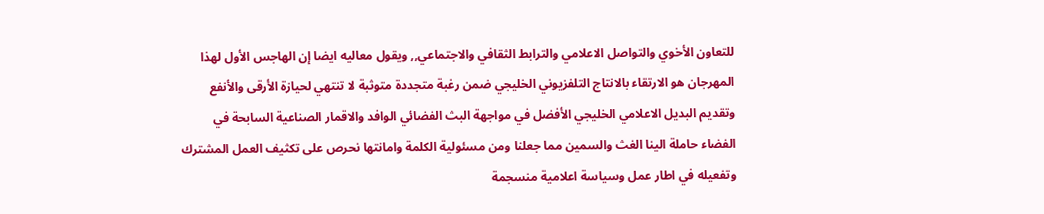للتعاون الأخوي والتواصل الاعلامي والترابط الثقافي والاجتماعي,, ويقول معاليه ايضا إن الهاجس الأول لهذا المهرجان هو الارتقاء بالانتاج التلفزيوني الخليجي ضمن رغبة متجددة متوثبة لا تنتهي لحيازة الأرقى والأنفع وتقديم البديل الاعلامي الخليجي الأفضل في مواجهة البث الفضائي الوافد والاقمار الصناعية السابحة في الفضاء حاملة الينا الغث والسمين مما جعلنا ومن مسئولية الكلمة وامانتها نحرص على تكثيف العمل المشترك وتفعيله في اطار عمل وسياسة اعلامية منسجمة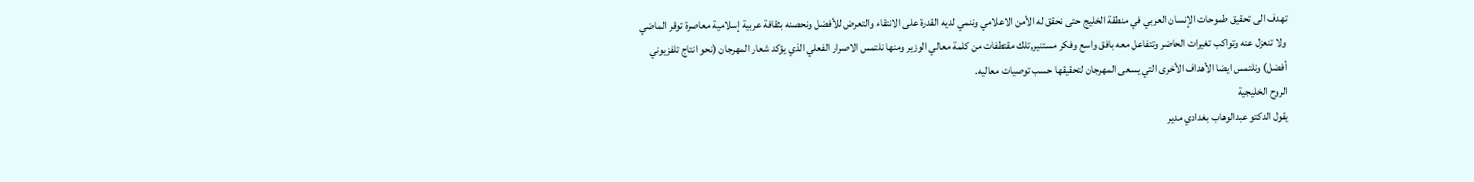تهدف الى تحقيق طموحات الإنسان العربي في منطقة الخليج حتى نحقق له الأمن الاعلامي وننمي لديه القدرة على الانتقاء والتعرض للأفضل ونحصنه بثقافة عربية إسلامية معاصرة توقر الماضي ولا تنعزل عنه وتواكب تغيرات الحاضر وتتفاعل معه بافق واسع وفكر مستنير,تلك مقتطفات من كلمة معالي الوزير ومنها نلتمس الاصرار الفعلي الذي يؤكد شعار المهرجان (نحو انتاج تلفزيوني أفضل) ونلتمس ايضا الأهداف الأخرى التي يسعى المهرجان لتحقيقها حسب توصيات معاليه.
الروح الخليجية
يقول الدكتو عبدالوهاب بغدادي مدير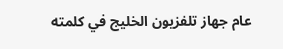عام جهاز تلفزيون الخليج في كلمته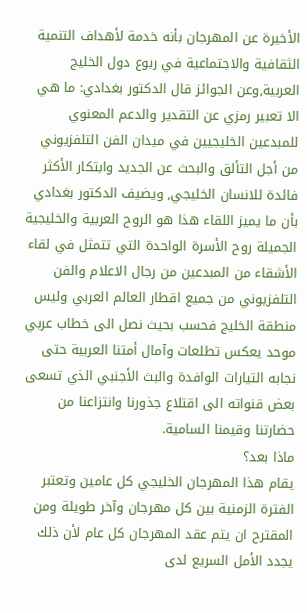الأخيرة عن المهرجان بأنه خدمة لأهداف التنمية الثقافية والاجتماعية في ربوع دول الخليج العربية,وعن الجوائز قال الدكتور بغدادي: ما هي الا تعبير رمزي عن التقدير والدعم المعنوي للمبدعين الخليجيين في ميدان الفن التلفزيوني من أجل التألق والبحث عن الجديد وابتكار الأكثر فائدة للانسان الخليجي, ويضيف الدكتور بغدادي بأن ما يميز اللقاء هذا هو الروح العربية والخليجية الجميلة روح الأسرة الواحدة التي تتمثل في لقاء الأشقاء من المبدعين من رجال الاعلام والفن التلفزيوني من جميع اقطار العالم العربي وليس منطقة الخليج فحسب بحيث نصل الى خطاب عربي موحد يعكس تطلعات وآمال أمتنا العربية حتى نجابه التيارات الوافدة والبث الأجنبي الذي تسعى بعض قنواته الى اقتلاع جذورنا وانتزاعنا من حضارتنا وقيمنا السامية.
ماذا بعد؟
يقام هذا المهرجان الخليجي كل عامين وتعتبر الفترة الزمنية بين كل مهرجان وآخر طويلة ومن المقترح ان يتم عقد المهرجان كل عام لأن ذلك يجدد الأمل السريع لدى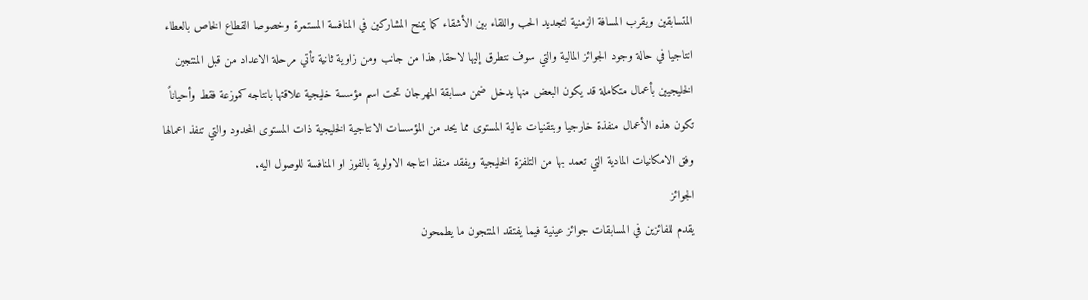المتسابقين ويقرب المسافة الزمنية لتجديد الحب واللقاء بين الأشقاء كما يمنح المشاركين في المنافسة المستمرة وخصوصا القطاع الخاص بالعطاء انتاجيا في حالة وجود الجوائز المالية والتي سوف نتطرق إليها لاحقا, هذا من جانب ومن زاوية ثانية تأتي مرحلة الاعداد من قبل المنتجين الخليجيين بأعمال متكاملة قد يكون البعض منها يدخل ضمن مسابقة المهرجان تحت اسم مؤسسة خليجية علاقتها بانتاجه كموزعة فقط وأحياناً تكون هذه الأعمال منفذة خارجيا وبتقنيات عالية المستوى مما يحد من المؤسسات الانتاجية الخليجية ذات المستوى المحدود والتي تنفذ اعمالها وفق الامكانيات المادية التي تعمد بها من التلفزة الخليجية ويفقد منفذ انتاجه الاولوية بالفوز او المنافسة للوصول اليه.
الجوائز
يقدم للفائزين في المسابقات جوائز عينية فيما يفتقد المنتجون ما يطمحون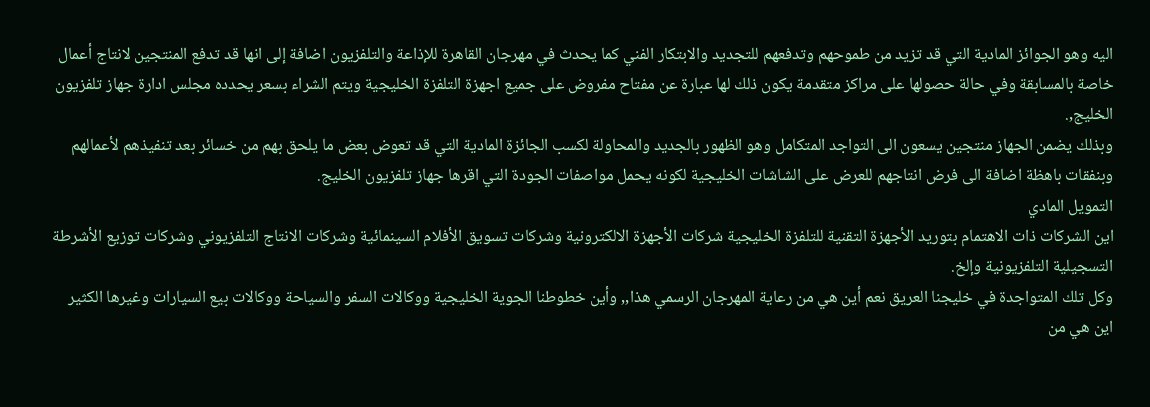اليه وهو الجوائز المادية التي قد تزيد من طموحهم وتدفعهم للتجديد والابتكار الفني كما يحدث في مهرجان القاهرة للإذاعة والتلفزيون اضافة إلى انها قد تدفع المنتجين لانتاج أعمال خاصة بالمسابقة وفي حالة حصولها على مراكز متقدمة يكون ذلك لها عبارة عن مفتاح مفروض على جميع اجهزة التلفزة الخليجية ويتم الشراء بسعر يحدده مجلس ادارة جهاز تلفزيون الخليج,.
وبذلك يضمن الجهاز منتجين يسعون الى التواجد المتكامل وهو الظهور بالجديد والمحاولة لكسب الجائزة المادية التي قد تعوض بعض ما يلحق بهم من خسائر بعد تنفيذهم لأعمالهم وبنفقات باهظة اضافة الى فرض انتاجهم للعرض على الشاشات الخليجية لكونه يحمل مواصفات الجودة التي اقرها جهاز تلفزيون الخليج.
التمويل المادي
اين الشركات ذات الاهتمام بتوريد الأجهزة التقنية للتلفزة الخليجية شركات الأجهزة الالكترونية وشركات تسويق الأفلام السينمائية وشركات الانتاج التلفزيوني وشركات توزيع الأشرطة التسجيلية التلفزيونية وإلخ.
وكل تلك المتواجدة في خليجنا العريق نعم أين هي من رعاية المهرجان الرسمي هذا,, وأين خطوطنا الجوية الخليجية ووكالات السفر والسياحة ووكالات بيع السيارات وغيرها الكثير اين هي من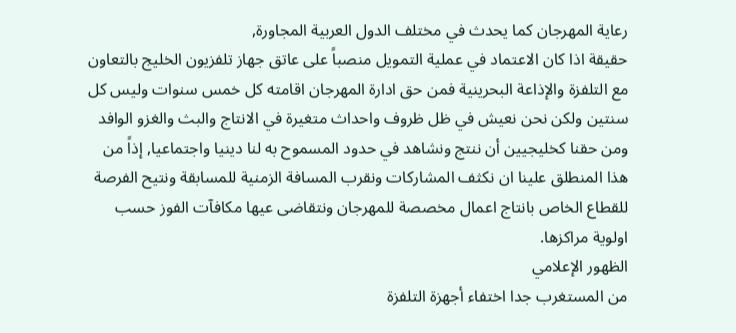رعاية المهرجان كما يحدث في مختلف الدول العربية المجاورة,
حقيقة اذا كان الاعتماد في عملية التمويل منصباً على عاتق جهاز تلفزيون الخليج بالتعاون مع التلفزة والإذاعة البحرينية فمن حق ادارة المهرجان اقامته كل خمس سنوات وليس كل سنتين ولكن نحن نعيش في ظل ظروف واحداث متغيرة في الانتاج والبث والغزو الوافد ومن حقنا كخليجيين أن ننتج ونشاهد في حدود المسموح به لنا دينيا واجتماعيا, إذاً من هذا المنطلق علينا ان نكثف المشاركات ونقرب المسافة الزمنية للمسابقة ونتيح الفرصة للقطاع الخاص بانتاج اعمال مخصصة للمهرجان ونتقاضى عيها مكافآت الفوز حسب اولوية مراكزها.
الظهور الإعلامي
من المستغرب جدا اختفاء أجهزة التلفزة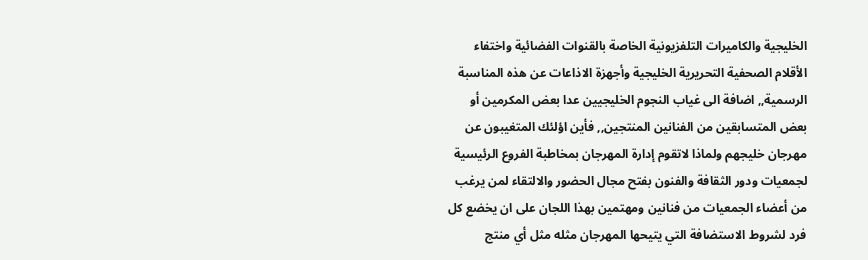الخليجية والكاميرات التلفزيونية الخاصة بالقنوات الفضائية واختفاء الأقلام الصحفية التحريرية الخليجية وأجهزة الاذاعات عن هذه المناسبة الرسمية,, اضافة الى غياب النجوم الخليجيين عدا بعض المكرمين أو بعض المتسابقين من الفنانين المنتجين,, فأين اؤلئك المتغيبون عن مهرجان خليجهم ولماذا لاتقوم إدارة المهرجان بمخاطبة الفروع الرئيسية لجمعيات ودور الثقافة والفنون بفتح مجال الحضور والالتقاء لمن يرغب من أعضاء الجمعيات من فنانين ومهتمين بهذا اللجان على ان يخضع كل فرد لشروط الاستضافة التي يتيحها المهرجان مثله مثل أي منتج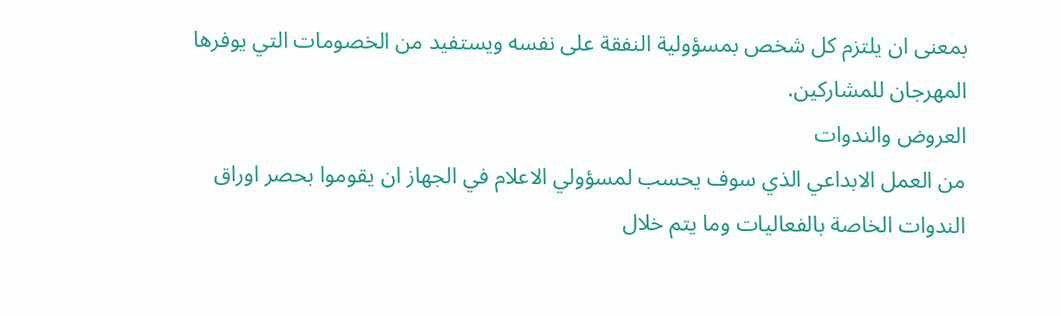بمعنى ان يلتزم كل شخص بمسؤولية النفقة على نفسه ويستفيد من الخصومات التي يوفرها المهرجان للمشاركين.
العروض والندوات
من العمل الابداعي الذي سوف يحسب لمسؤولي الاعلام في الجهاز ان يقوموا بحصر اوراق الندوات الخاصة بالفعاليات وما يتم خلال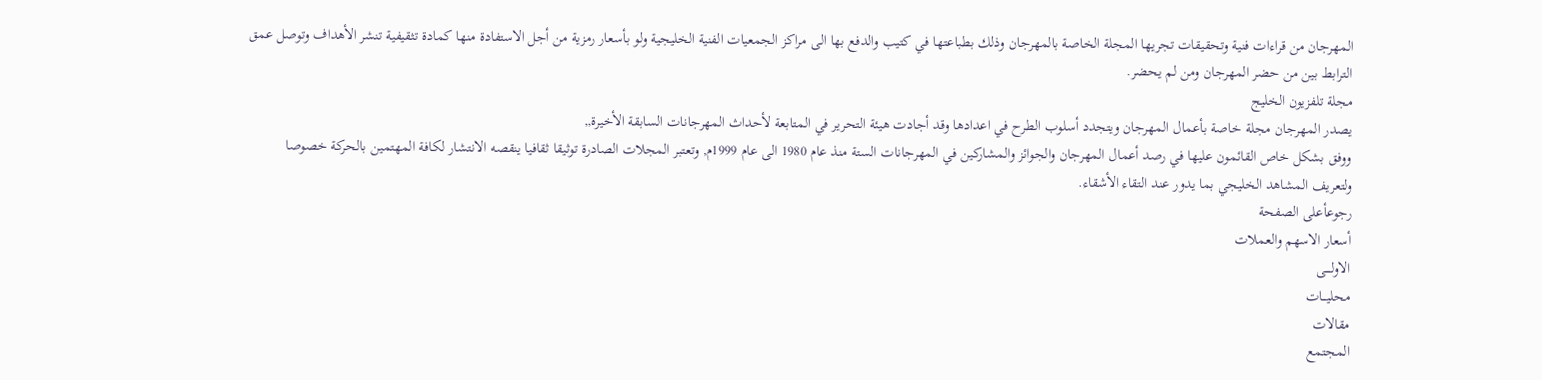المهرجان من قراءات فنية وتحقيقات تجريها المجلة الخاصة بالمهرجان وذلك بطباعتها في كتيب والدفع بها الى مراكز الجمعيات الفنية الخليجية ولو بأسعار رمزية من أجل الاستفادة منها كمادة تثقيفية تنشر الأهداف وتوصل عمق الترابط بين من حضر المهرجان ومن لم يحضر.
مجلة تلفزيون الخليج
يصدر المهرجان مجلة خاصة بأعمال المهرجان ويتجدد أسلوب الطرح في اعدادها وقد أجادت هيئة التحرير في المتابعة لأحداث المهرجانات السابقة الأخيرة,,
ووفق بشكل خاص القائمون عليها في رصد أعمال المهرجان والجوائز والمشاركين في المهرجانات الستة منذ عام 1980 الى عام 1999م, وتعتبر المجلات الصادرة توثيقا ثقافيا ينقصه الانتشار لكافة المهتمين بالحركة خصوصا ولتعريف المشاهد الخليجي بما يدور عند التقاء الأشقاء.
رجوعأعلى الصفحة
أسعار الاسهم والعملات
الاولــــى
محليـــات
مقالات
المجتمع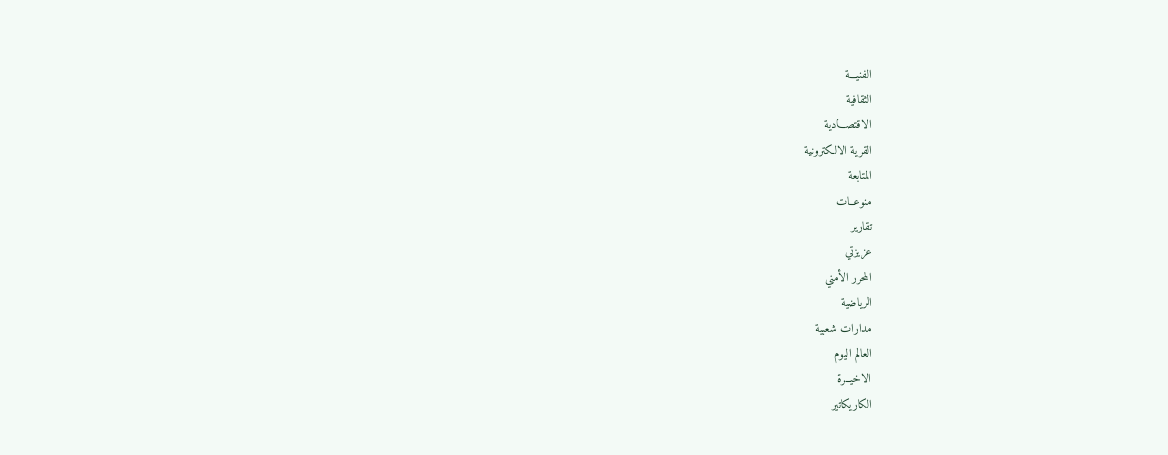الفنيـــة
الثقافية
الاقتصـــادية
القرية الالكترونية
المتابعة
منوعــات
تقارير
عزيزتي
المحرر الأمني
الرياضية
مدارات شعبية
العالم اليوم
الاخيــرة
الكاريكاتير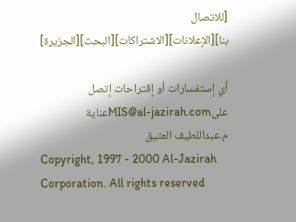[للاتصال بنا][الإعلانات][الاشتراكات][البحث][الجزيرة]

أي إستفسارات أو إقتراحات إتصل علىMIS@al-jazirah.comعناية م.عبداللطيف العتيق
Copyright, 1997 - 2000 Al-Jazirah Corporation. All rights reserved